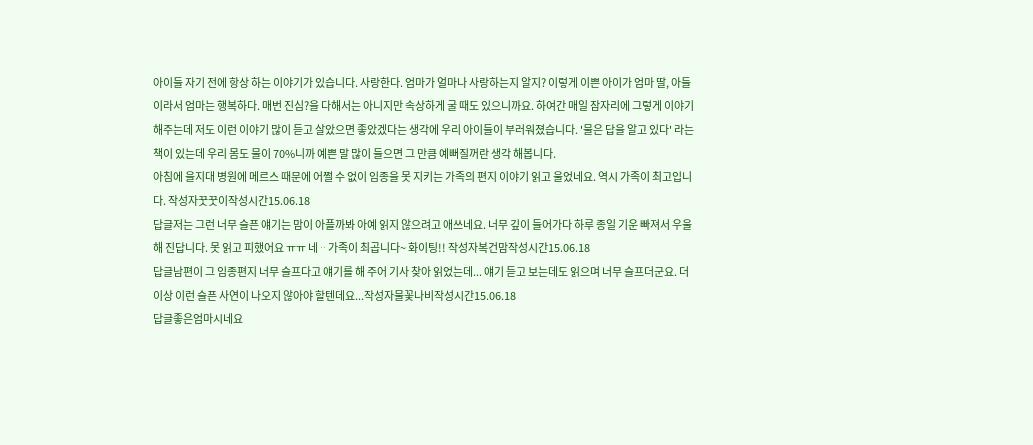아이들 자기 전에 항상 하는 이야기가 있습니다. 사랑한다. 엄마가 얼마나 사랑하는지 알지? 이렇게 이쁜 아이가 엄마 딸, 아들이라서 엄마는 행복하다. 매번 진심?을 다해서는 아니지만 속상하게 굴 때도 있으니까요. 하여간 매일 잠자리에 그렇게 이야기 해주는데 저도 이런 이야기 많이 듣고 살았으면 좋았겠다는 생각에 우리 아이들이 부러워졌습니다. '물은 답을 알고 있다' 라는 책이 있는데 우리 몸도 물이 70%니까 예쁜 말 많이 들으면 그 만큼 예뻐질꺼란 생각 해봅니다.
아침에 을지대 병원에 메르스 때문에 어쩔 수 없이 임종을 못 지키는 가족의 편지 이야기 읽고 울었네요. 역시 가족이 최고입니다. 작성자꿋꿋이작성시간15.06.18
답글저는 그런 너무 슬픈 얘기는 맘이 아플까봐 아예 읽지 않으려고 애쓰네요. 너무 깊이 들어가다 하루 종일 기운 빠져서 우울해 진답니다. 못 읽고 피했어요 ㅠㅠ 네ᆢ가족이 최곱니다~ 화이팅!! 작성자복건맘작성시간15.06.18
답글남편이 그 임종편지 너무 슬프다고 얘기를 해 주어 기사 찾아 읽었는데... 얘기 듣고 보는데도 읽으며 너무 슬프더군요. 더 이상 이런 슬픈 사연이 나오지 않아야 할텐데요...작성자물꽃나비작성시간15.06.18
답글좋은엄마시네요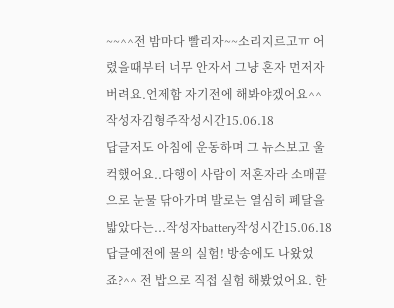~~^^전 밤마다 빨리자~~소리지르고ㅠ 어렸을때부터 너무 안자서 그냥 혼자 먼저자버려요.언제함 자기전에 해봐야겠어요^^ 작성자김형주작성시간15.06.18
답글저도 아침에 운동하며 그 뉴스보고 울컥했어요..다행이 사람이 저혼자라 소매끝으로 눈물 닦아가며 발로는 열심히 폐달을 밟았다는...작성자battery작성시간15.06.18
답글예전에 물의 실험! 방송에도 나왔었죠?^^ 전 밥으로 직접 실험 해봤었어요. 한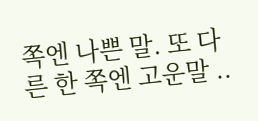쪽엔 나쁜 말. 또 다른 한 쪽엔 고운말 ..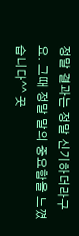정말 결과는 정말 신기하더라구요. 그때 정말 말의 중요함을 느꼈습니다^^ 꿋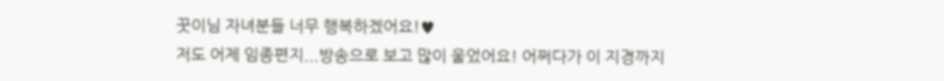꿋이님 자녀분들 너무 행복하겠어요!♥
저도 어제 임종편지...방송으로 보고 많이 울었어요! 어쩌다가 이 지경까지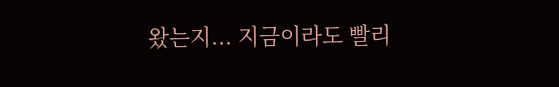왔는지... 지금이라도 빨리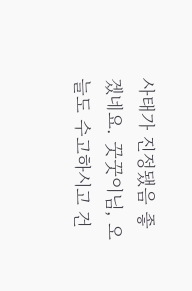사태가 진정됐음 좋겠네요. 꿋꿋이님, 오늘도 수고하시고 건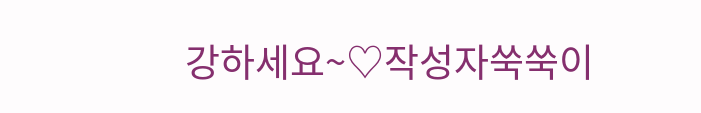강하세요~♡작성자쑥쑥이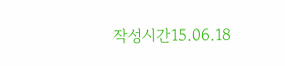작성시간15.06.18